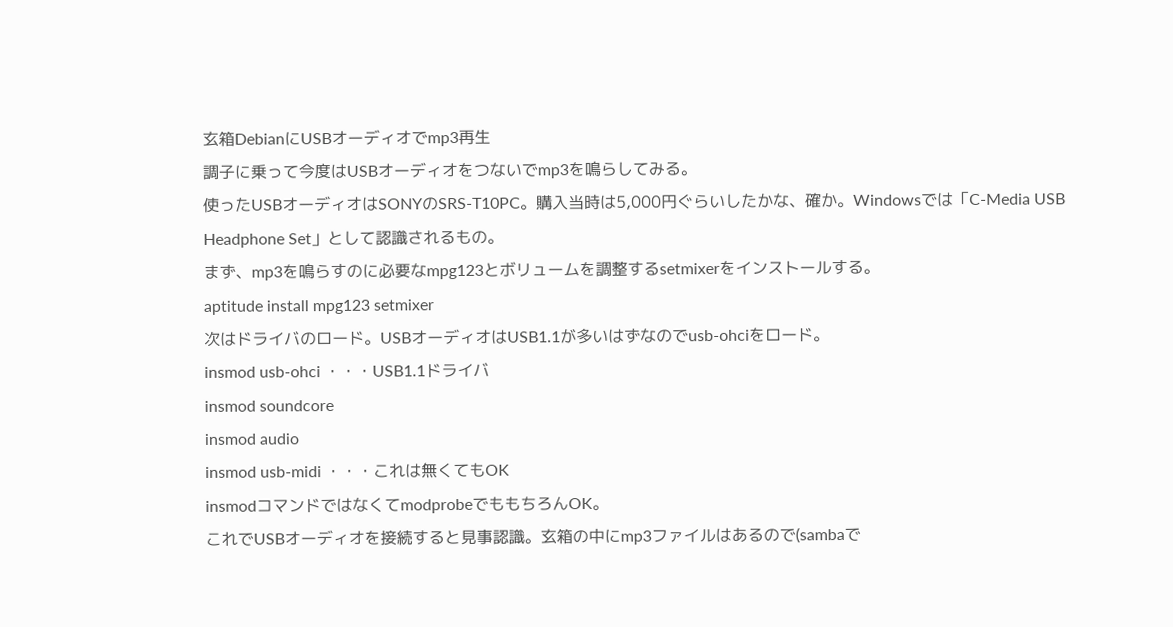玄箱DebianにUSBオーディオでmp3再生
調子に乗って今度はUSBオーディオをつないでmp3を鳴らしてみる。
使ったUSBオーディオはSONYのSRS-T10PC。購入当時は5,000円ぐらいしたかな、確か。Windowsでは「C-Media USB Headphone Set」として認識されるもの。
まず、mp3を鳴らすのに必要なmpg123とボリュームを調整するsetmixerをインストールする。
aptitude install mpg123 setmixer
次はドライバのロード。USBオーディオはUSB1.1が多いはずなのでusb-ohciをロード。
insmod usb-ohci ・・・USB1.1ドライバ
insmod soundcore
insmod audio
insmod usb-midi ・・・これは無くてもOK
insmodコマンドではなくてmodprobeでももちろんOK。
これでUSBオーディオを接続すると見事認識。玄箱の中にmp3ファイルはあるので(sambaで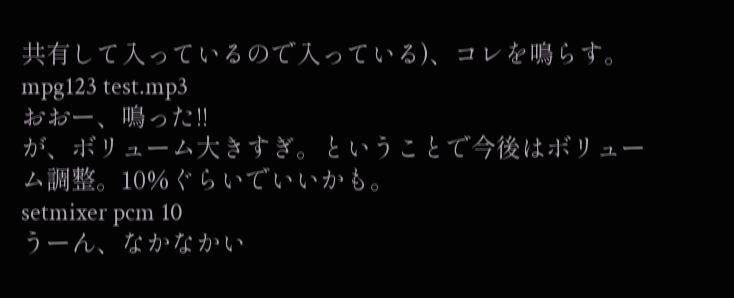共有して入っているので入っている)、コレを鳴らす。
mpg123 test.mp3
おおー、鳴った!!
が、ボリューム大きすぎ。ということで今後はボリューム調整。10%ぐらいでいいかも。
setmixer pcm 10
うーん、なかなかい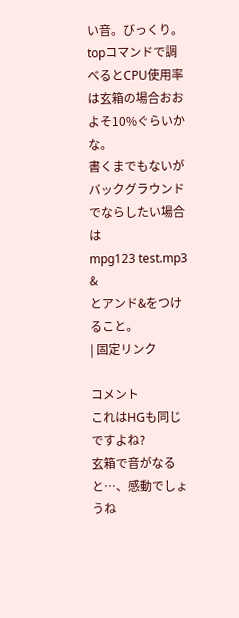い音。びっくり。
topコマンドで調べるとCPU使用率は玄箱の場合おおよそ10%ぐらいかな。
書くまでもないがバックグラウンドでならしたい場合は
mpg123 test.mp3 &
とアンド&をつけること。
| 固定リンク

コメント
これはHGも同じですよね?
玄箱で音がなると…、感動でしょうね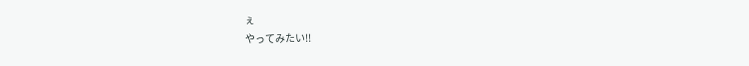ぇ
やってみたい!!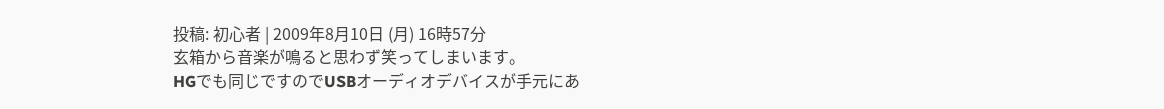投稿: 初心者 | 2009年8月10日 (月) 16時57分
玄箱から音楽が鳴ると思わず笑ってしまいます。
HGでも同じですのでUSBオーディオデバイスが手元にあ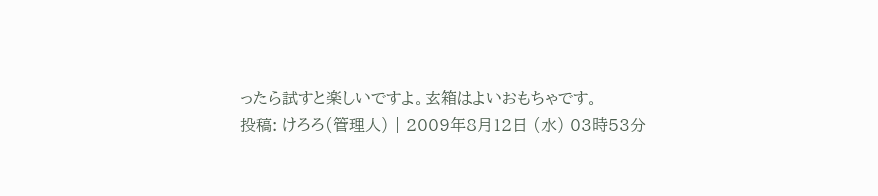ったら試すと楽しいですよ。玄箱はよいおもちゃです。
投稿: けろろ(管理人) | 2009年8月12日 (水) 03時53分